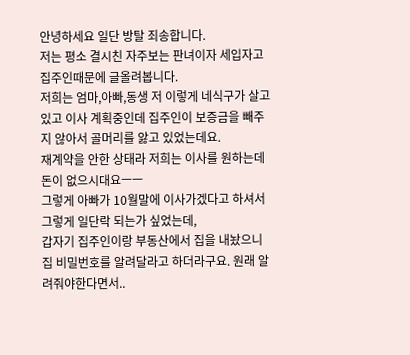안녕하세요 일단 방탈 죄송합니다.
저는 평소 결시친 자주보는 판녀이자 세입자고 집주인때문에 글올려봅니다.
저희는 엄마,아빠,동생 저 이렇게 네식구가 살고있고 이사 계획중인데 집주인이 보증금을 빼주지 않아서 골머리를 앓고 있었는데요.
재계약을 안한 상태라 저희는 이사를 원하는데 돈이 없으시대요ㅡㅡ
그렇게 아빠가 10월말에 이사가겠다고 하셔서 그렇게 일단락 되는가 싶었는데,
갑자기 집주인이랑 부동산에서 집을 내놨으니 집 비밀번호를 알려달라고 하더라구요. 원래 알려줘야한다면서..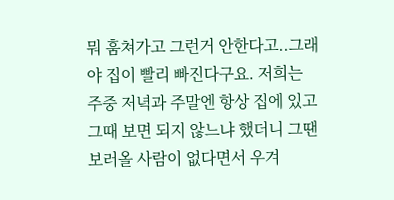뭐 훔쳐가고 그런거 안한다고..그래야 집이 빨리 빠진다구요. 저희는 주중 저녁과 주말엔 항상 집에 있고 그때 보면 되지 않느냐 했더니 그땐 보러올 사람이 없다면서 우겨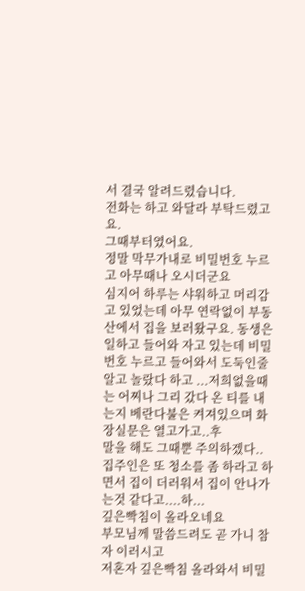서 결국 알려드렸습니다.
전화는 하고 와달라 부탁드렸고요.
그때부터였어요.
정말 막무가내로 비밀번호 누르고 아무때나 오시더군요
심지어 하루는 샤워하고 머리감고 있었는데 아무 연락없이 부동산에서 집을 보러왔구요. 동생은 일하고 들어와 자고 있는데 비밀번호 누르고 들어와서 도둑인줄 알고 놀랐다 하고 ...저희없을때는 어찌나 그리 갔다 온 티를 내는지 베란다불은 켜져있으며 화장실문은 열고가고..후
말을 해도 그때뿐 주의하겠다..
집주인은 또 청소를 좀 하라고 하면서 집이 더러워서 집이 안나가는것 같다고....하...
깊은빡침이 올라오네요
부모님께 말씀드려도 곧 가니 참자 이러시고
저혼자 깊은빡침 올라와서 비밀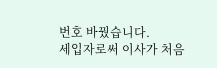번호 바꿨습니다.
세입자로써 이사가 처음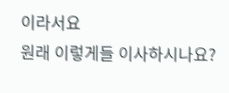이라서요
원래 이렇게들 이사하시나요?